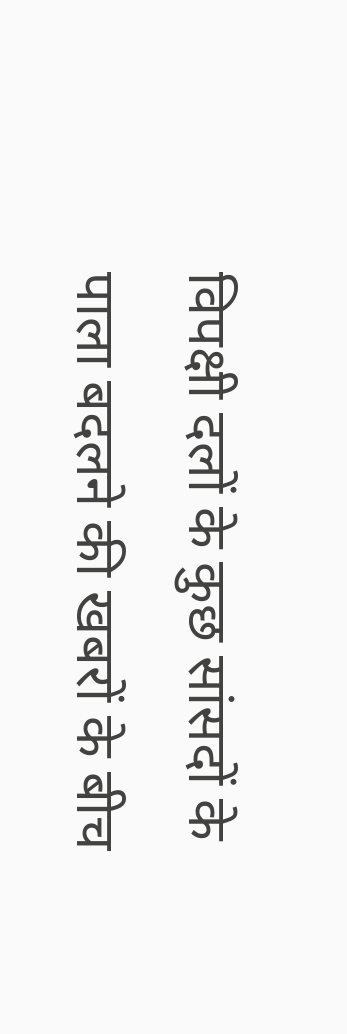विपक्षी दलों के कुछ सांसदों के पाला बदलने की खबरों के बीच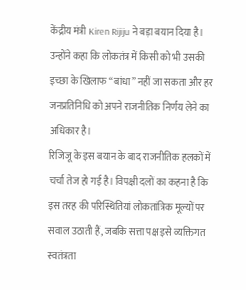केंद्रीय मंत्री Kiren Rijiju ने बड़ा बयान दिया है। उन्होंने कहा कि लोकतंत्र में किसी को भी उसकी इच्छा के खिलाफ “बांधा” नहीं जा सकता और हर जनप्रतिनिधि को अपने राजनीतिक निर्णय लेने का अधिकार है।
रिजिजू के इस बयान के बाद राजनीतिक हलकों में चर्चा तेज हो गई है। विपक्षी दलों का कहना है कि इस तरह की परिस्थितियां लोकतांत्रिक मूल्यों पर सवाल उठाती हैं, जबकि सत्ता पक्ष इसे व्यक्तिगत स्वतंत्रता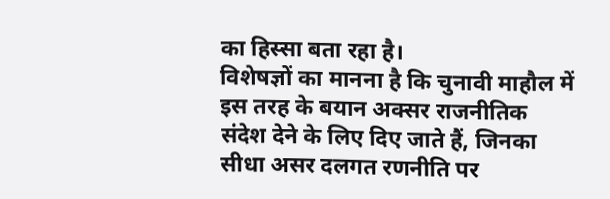का हिस्सा बता रहा है।
विशेषज्ञों का मानना है कि चुनावी माहौल में इस तरह के बयान अक्सर राजनीतिक संदेश देने के लिए दिए जाते हैं, जिनका सीधा असर दलगत रणनीति पर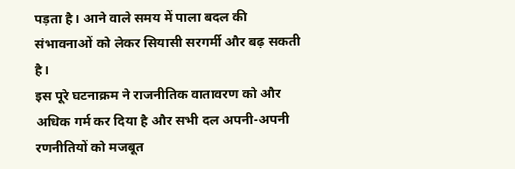पड़ता है। आने वाले समय में पाला बदल की संभावनाओं को लेकर सियासी सरगर्मी और बढ़ सकती है।
इस पूरे घटनाक्रम ने राजनीतिक वातावरण को और अधिक गर्म कर दिया है और सभी दल अपनी-अपनी रणनीतियों को मजबूत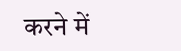करने में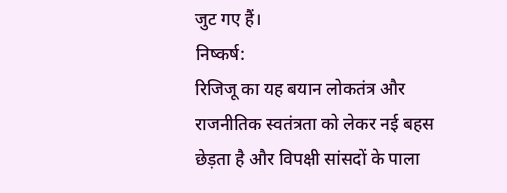जुट गए हैं।
निष्कर्ष:
रिजिजू का यह बयान लोकतंत्र और राजनीतिक स्वतंत्रता को लेकर नई बहस छेड़ता है और विपक्षी सांसदों के पाला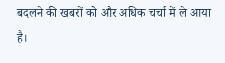बदलने की खबरों को और अधिक चर्चा में ले आया है।